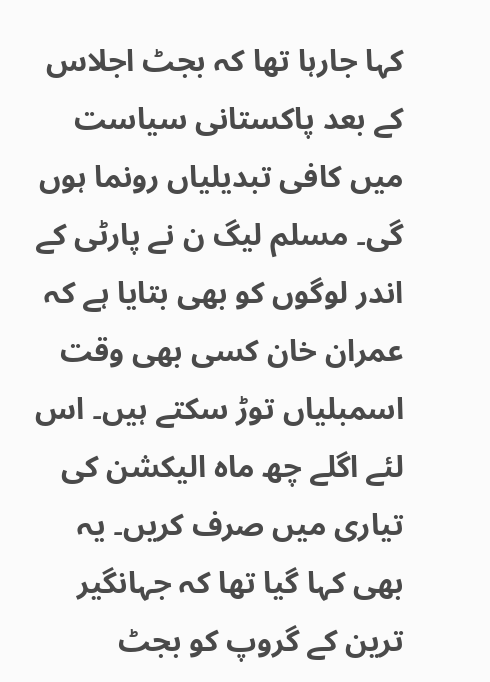کہا جارہا تھا کہ بجٹ اجلاس کے بعد پاکستانی سیاست میں کافی تبدیلیاں رونما ہوں گی۔ مسلم لیگ ن نے پارٹی کے اندر لوگوں کو بھی بتایا ہے کہ عمران خان کسی بھی وقت اسمبلیاں توڑ سکتے ہیں۔ اس لئے اگلے چھ ماہ الیکشن کی تیاری میں صرف کریں۔ یہ بھی کہا گیا تھا کہ جہانگیر ترین کے گروپ کو بجٹ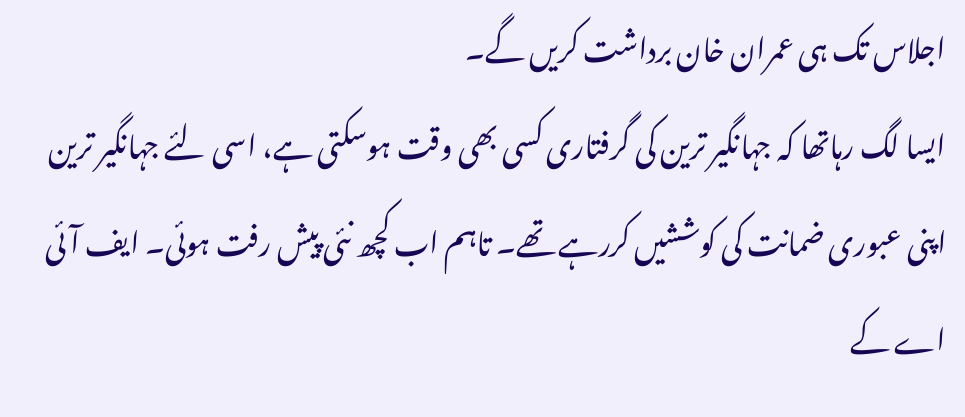اجلاس تک ہی عمران خان برداشت کریں گے۔
ایسا لگ رہاتھا کہ جہانگیر ترین کی گرفتاری کسی بھی وقت ہوسکتی ہے، اسی لئے جہانگیر ترین اپنی عبوری ضمانت کی کوششیں کررہے تھے۔ تاہم اب کچھ نئی پیش رفت ہوئی۔ ایف آئی اے کے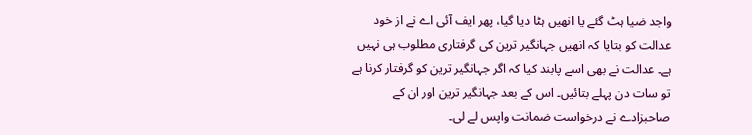واجد ضیا ہٹ گئے یا انھیں ہٹا دیا گیا، پھر ایف آئی اے نے از خود عدالت کو بتایا کہ انھیں جہانگیر ترین کی گرفتاری مطلوب ہی نہیں ہے۔ عدالت نے بھی اسے پابند کیا کہ اگر جہانگیر ترین کو گرفتار کرنا ہے تو سات دن پہلے بتائیں۔ اس کے بعد جہانگیر ترین اور ان کے صاحبزادے نے درخواست ضمانت واپس لے لی۔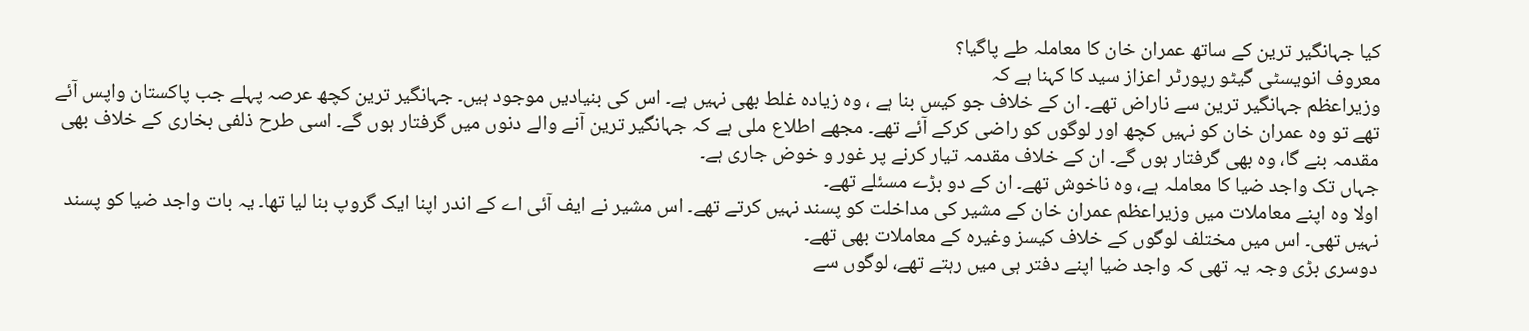کیا جہانگیر ترین کے ساتھ عمران خان کا معاملہ طے پاگیا؟
معروف انویسٹی گیٹو رپورٹر اعزاز سید کا کہنا ہے کہ
وزیراعظم جہانگیر ترین سے ناراض تھے۔ ان کے خلاف جو کیس بنا ہے ، وہ زیادہ غلط بھی نہیں ہے۔ اس کی بنیادیں موجود ہیں۔ جہانگیر ترین کچھ عرصہ پہلے جب پاکستان واپس آئے تھے تو وہ عمران خان کو نہیں کچھ اور لوگوں کو راضی کرکے آئے تھے۔ مجھے اطلاع ملی ہے کہ جہانگیر ترین آنے والے دنوں میں گرفتار ہوں گے۔ اسی طرح ذلفی بخاری کے خلاف بھی مقدمہ بنے گا، وہ بھی گرفتار ہوں گے۔ ان کے خلاف مقدمہ تیار کرنے پر غور و خوض جاری ہے۔
جہاں تک واجد ضیا کا معاملہ ہے، وہ ناخوش تھے۔ ان کے دو بڑے مسئلے تھے۔
اولا وہ اپنے معاملات میں وزیراعظم عمران خان کے مشیر کی مداخلت کو پسند نہیں کرتے تھے۔ اس مشیر نے ایف آئی اے کے اندر اپنا ایک گروپ بنا لیا تھا۔ یہ بات واجد ضیا کو پسند نہیں تھی۔ اس میں مختلف لوگوں کے خلاف کیسز وغیرہ کے معاملات بھی تھے۔
دوسری بڑی وجہ یہ تھی کہ واجد ضیا اپنے دفتر ہی میں رہتے تھے، لوگوں سے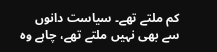کم ملتے تھے۔ سیاست دانوں سے بھی نہیں ملتے تھے، چاہے وہ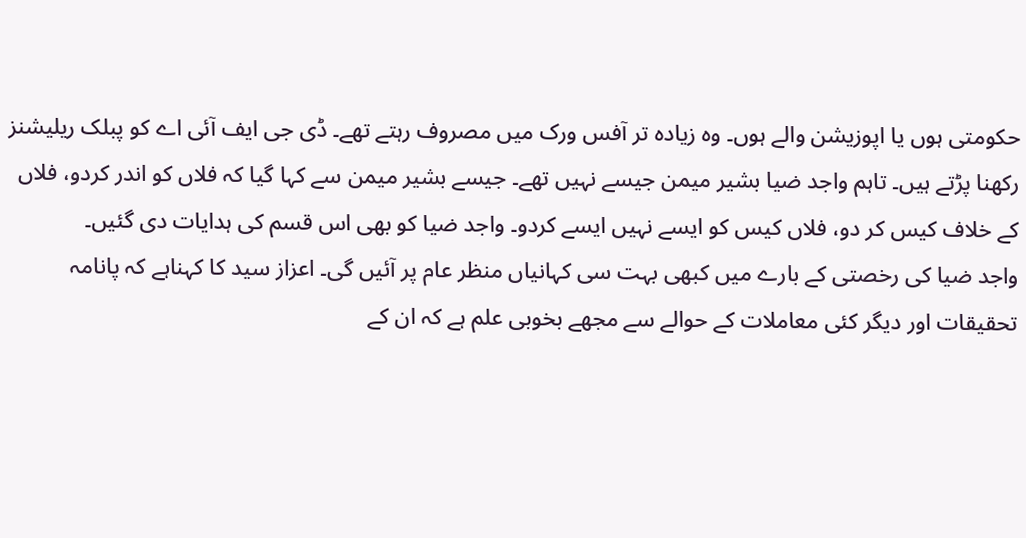حکومتی ہوں یا اپوزیشن والے ہوں۔ وہ زیادہ تر آفس ورک میں مصروف رہتے تھے۔ ڈی جی ایف آئی اے کو پبلک ریلیشنز رکھنا پڑتے ہیں۔ تاہم واجد ضیا بشیر میمن جیسے نہیں تھے۔ جیسے بشیر میمن سے کہا گیا کہ فلاں کو اندر کردو، فلاں کے خلاف کیس کر دو، فلاں کیس کو ایسے نہیں ایسے کردو۔ واجد ضیا کو بھی اس قسم کی ہدایات دی گئیں۔
واجد ضیا کی رخصتی کے بارے میں کبھی بہت سی کہانیاں منظر عام پر آئیں گی۔ اعزاز سید کا کہناہے کہ پانامہ تحقیقات اور دیگر کئی معاملات کے حوالے سے مجھے بخوبی علم ہے کہ ان کے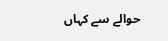حوالے سے کہاں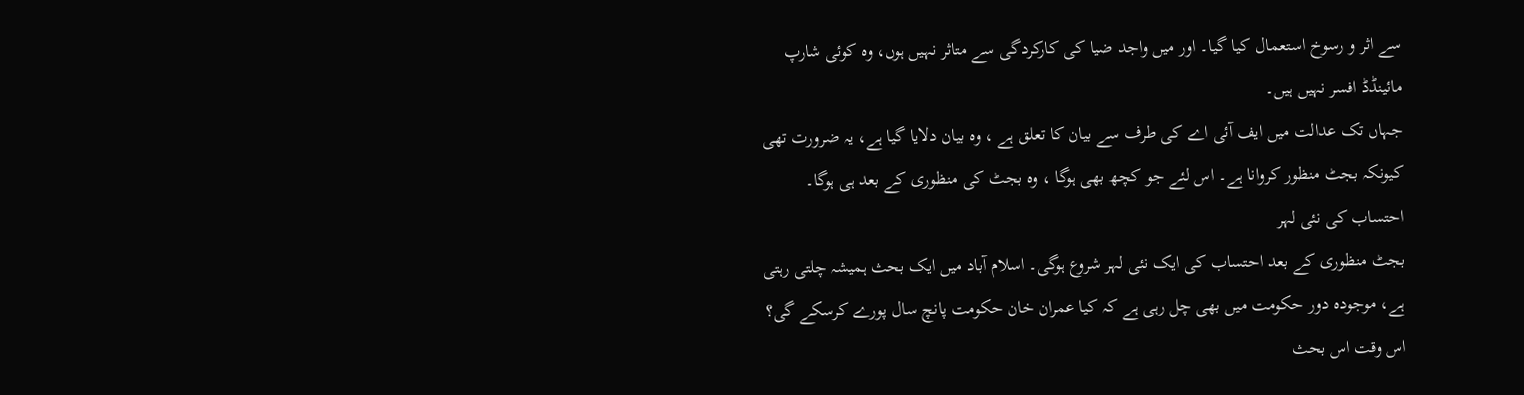سے اثر و رسوخ استعمال کیا گیا۔ اور میں واجد ضیا کی کارکردگی سے متاثر نہیں ہوں، وہ کوئی شارپ مائینڈڈ افسر نہیں ہیں۔
جہاں تک عدالت میں ایف آئی اے کی طرف سے بیان کا تعلق ہے ، وہ بیان دلایا گیا ہے، یہ ضرورت تھی کیونکہ بجٹ منظور کروانا ہے۔ اس لئے جو کچھ بھی ہوگا ، وہ بجٹ کی منظوری کے بعد ہی ہوگا۔
احتساب کی نئی لہر
بجٹ منظوری کے بعد احتساب کی ایک نئی لہر شروع ہوگی۔ اسلام آباد میں ایک بحث ہمیشہ چلتی رہتی ہے، موجودہ دور حکومت میں بھی چل رہی ہے کہ کیا عمران خان حکومت پانچ سال پورے کرسکے گی؟ اس وقت اس بحث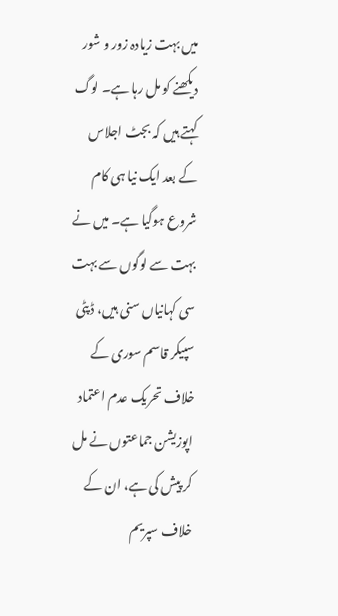میں بہت زیادہ زور و شور دیکھنے کو مل رہا ہے۔ لوگ کہتے ہیں کہ بجٹ اجلاس کے بعد ایک نیا ہی کام شروع ہوگیا ہے۔ میں نے بہت سے لوگوں سے بہت سی کہانیاں سنی ہیں، ڈپٹی سپیکر قاسم سوری کے خلاف تحریک عدم اعتماد اپوزیشن جماعتوں نے مل کر پیش کی ہے، ان کے خلاف سپریم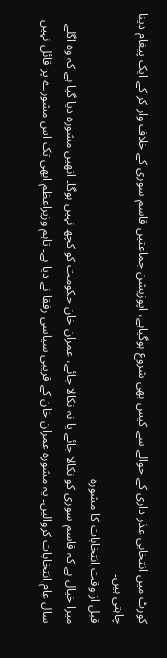کورٹ میں انتخابی عذر داری کے حوالے سے کیس بھی شروع ہوگیاہے، اپوزیشن جماعتیں قاسم سوری کے خلاف وار کر کے ایک پیغام دینا چاہتی ہیں۔
قبل از وقت انتخابات کا مشورہ
میرا خیال ہے کہ قاسم سوری کو نکالا جائے یا نہ نکالا جائے، عمران خان حکومت کو کچھ نہیں ہوگا۔ انھیں مشورہ دیا گیا ہے کہ وہ اگلے سال عام انتخابات کروالیں۔ یہ مشورہ عمران خان کے قریبی سیاسی رفقا نے دیا ہے۔ تاہم وزیراعظم ابھی تک اس مشورے پر قائل نہیں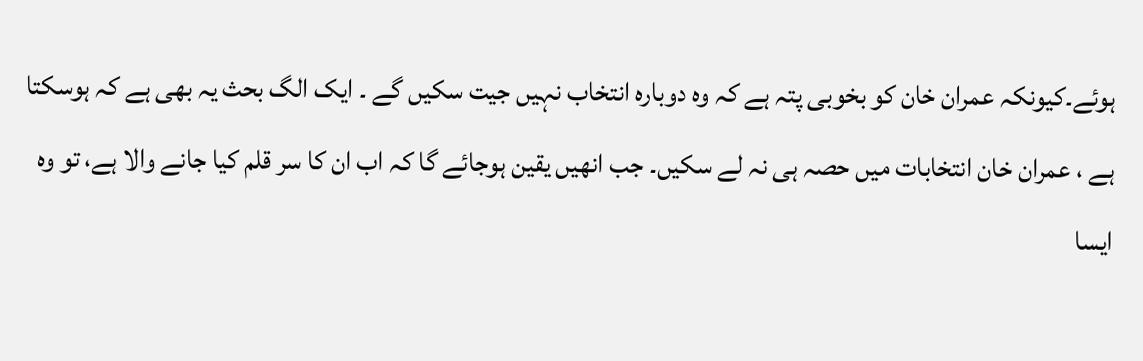ہوئے۔کیونکہ عمران خان کو بخوبی پتہ ہے کہ وہ دوبارہ انتخاب نہیں جیت سکیں گے ۔ ایک الگ بحث یہ بھی ہے کہ ہوسکتا ہے ، عمران خان انتخابات میں حصہ ہی نہ لے سکیں۔ جب انھیں یقین ہوجائے گا کہ اب ان کا سر قلم کیا جانے والا ہے، تو وہ ایسا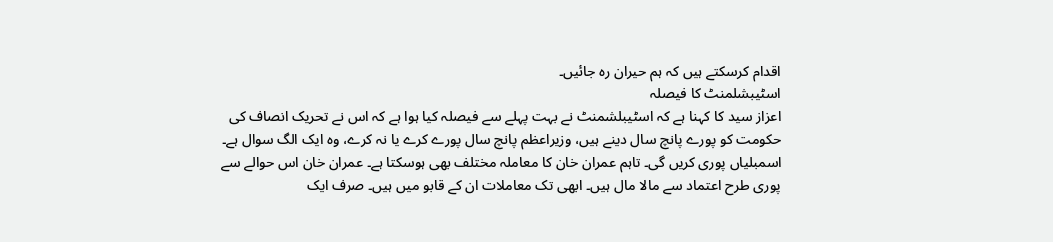اقدام کرسکتے ہیں کہ ہم حیران رہ جائیں۔
اسٹیبشلمنٹ کا فیصلہ
اعزاز سید کا کہنا ہے کہ اسٹیبلشمنٹ نے بہت پہلے سے فیصلہ کیا ہوا ہے کہ اس نے تحریک انصاف کی حکومت کو پورے پانچ سال دینے ہیں، وزیراعظم پانچ سال پورے کرے یا نہ کرے، وہ ایک الگ سوال ہے۔ اسمبلیاں پوری کریں گی۔ تاہم عمران خان کا معاملہ مختلف بھی ہوسکتا ہے۔ عمران خان اس حوالے سے پوری طرح اعتماد سے مالا مال ہیں۔ ابھی تک معاملات ان کے قابو میں ہیں۔ صرف ایک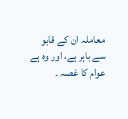معاملہ ان کے قابو سے باہر ہے، اور وہ ہے عوام کا غصہ ۔